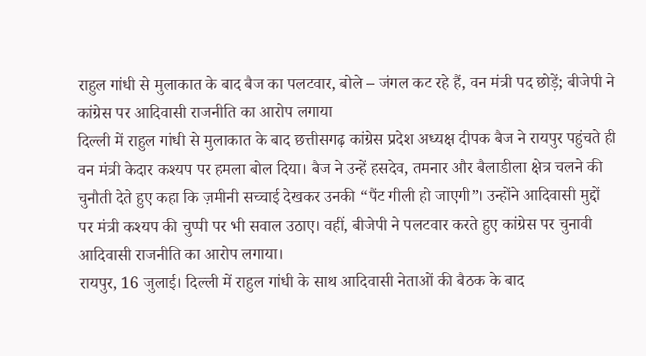राहुल गांधी से मुलाकात के बाद बैज का पलटवार, बोले – जंगल कट रहे हैं, वन मंत्री पद छोड़ें; बीजेपी ने कांग्रेस पर आदिवासी राजनीति का आरोप लगाया
दिल्ली में राहुल गांधी से मुलाकात के बाद छत्तीसगढ़ कांग्रेस प्रदेश अध्यक्ष दीपक बैज ने रायपुर पहुंचते ही वन मंत्री केदार कश्यप पर हमला बोल दिया। बैज ने उन्हें हसदेव, तमनार और बैलाडीला क्षेत्र चलने की चुनौती देते हुए कहा कि ज़मीनी सच्चाई देखकर उनकी “पैंट गीली हो जाएगी”। उन्होंने आदिवासी मुद्दों पर मंत्री कश्यप की चुप्पी पर भी सवाल उठाए। वहीं, बीजेपी ने पलटवार करते हुए कांग्रेस पर चुनावी आदिवासी राजनीति का आरोप लगाया।
रायपुर, 16 जुलाई। दिल्ली में राहुल गांधी के साथ आदिवासी नेताओं की बैठक के बाद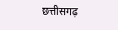छत्तीसगढ़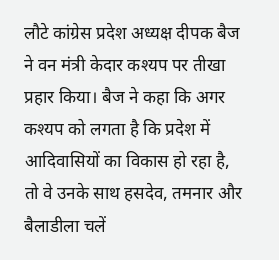लौटे कांग्रेस प्रदेश अध्यक्ष दीपक बैज ने वन मंत्री केदार कश्यप पर तीखा प्रहार किया। बैज ने कहा कि अगर कश्यप को लगता है कि प्रदेश में आदिवासियों का विकास हो रहा है, तो वे उनके साथ हसदेव, तमनार और बैलाडीला चलें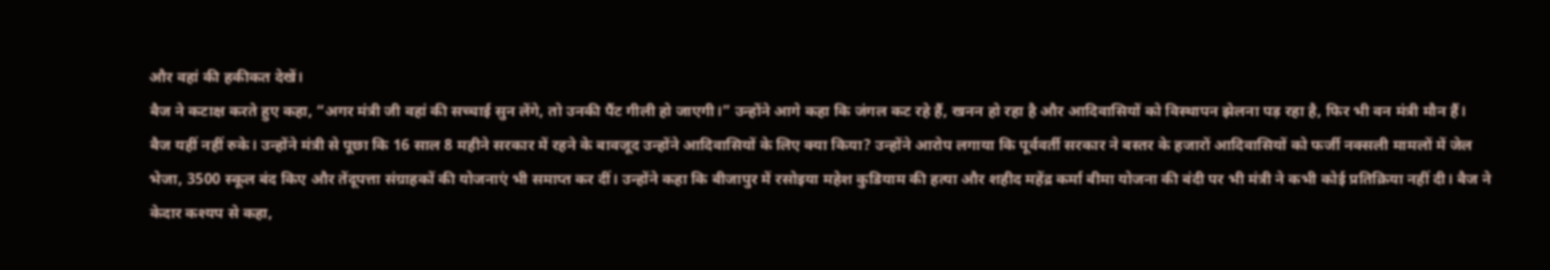और वहां की हकीकत देखें।
बैज ने कटाक्ष करते हुए कहा, “अगर मंत्री जी वहां की सच्चाई सुन लेंगे, तो उनकी पैंट गीली हो जाएगी।” उन्होंने आगे कहा कि जंगल कट रहे हैं, खनन हो रहा है और आदिवासियों को विस्थापन झेलना पड़ रहा है, फिर भी वन मंत्री मौन हैं।
बैज यहीं नहीं रुके। उन्होंने मंत्री से पूछा कि 16 साल 8 महीने सरकार में रहने के बावजूद उन्होंने आदिवासियों के लिए क्या किया? उन्होंने आरोप लगाया कि पूर्ववर्ती सरकार ने बस्तर के हजारों आदिवासियों को फर्जी नक्सली मामलों में जेल भेजा, 3500 स्कूल बंद किए और तेंदूपत्ता संग्राहकों की योजनाएं भी समाप्त कर दीं। उन्होंने कहा कि बीजापुर में रसोइया महेश कुडियाम की हत्या और शहीद महेंद्र कर्मा बीमा योजना की बंदी पर भी मंत्री ने कभी कोई प्रतिक्रिया नहीं दी। बैज ने केदार कश्यप से कहा,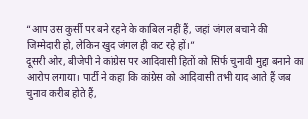“आप उस कुर्सी पर बने रहने के काबिल नहीं हैं, जहां जंगल बचाने की जिम्मेदारी हो, लेकिन खुद जंगल ही कट रहे हों।”
दूसरी ओर, बीजेपी ने कांग्रेस पर आदिवासी हितों को सिर्फ चुनावी मुद्दा बनाने का आरोप लगाया। पार्टी ने कहा कि कांग्रेस को आदिवासी तभी याद आते हैं जब चुनाव करीब होते हैं,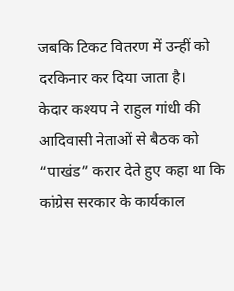जबकि टिकट वितरण में उन्हीं को दरकिनार कर दिया जाता है।
केदार कश्यप ने राहुल गांधी की आदिवासी नेताओं से बैठक को “पाखंड” करार देते हुए कहा था कि कांग्रेस सरकार के कार्यकाल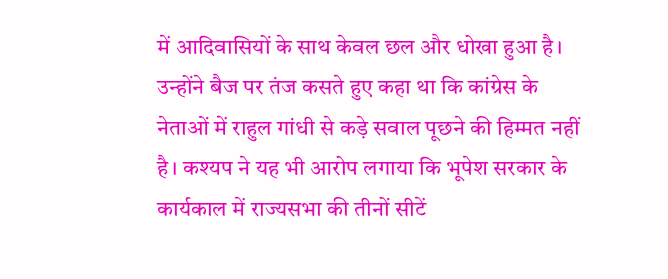में आदिवासियों के साथ केवल छल और धोखा हुआ है। उन्होंने बैज पर तंज कसते हुए कहा था कि कांग्रेस के नेताओं में राहुल गांधी से कड़े सवाल पूछने की हिम्मत नहीं है। कश्यप ने यह भी आरोप लगाया कि भूपेश सरकार के कार्यकाल में राज्यसभा की तीनों सीटें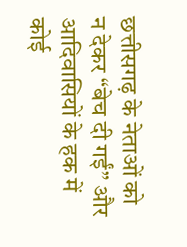छत्तीसगढ़ के नेताओं को न देकर “बेच दी गईं” और आदिवासियों के हक में कोई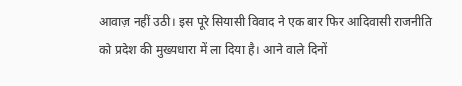आवाज़ नहीं उठी। इस पूरे सियासी विवाद ने एक बार फिर आदिवासी राजनीति को प्रदेश की मुख्यधारा में ला दिया है। आने वाले दिनों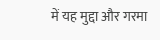में यह मुद्दा और गरमा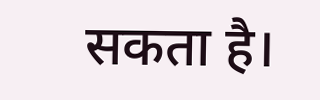सकता है।